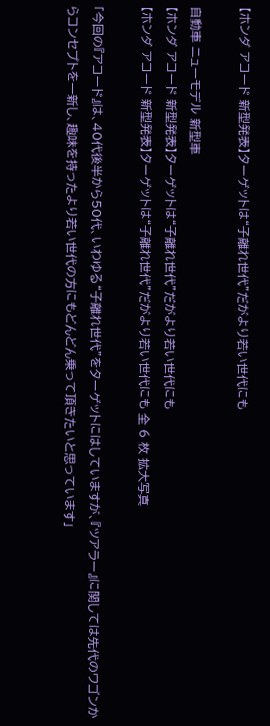【ホンダ アコード 新型発表】ターゲットは“子離れ世代”だがより若い世代にも

自動車 ニューモデル 新型車
【ホンダ アコード 新型発表】ターゲットは“子離れ世代”だがより若い世代にも
【ホンダ アコード 新型発表】ターゲットは“子離れ世代”だがより若い世代にも 全 6 枚 拡大写真

「今回の『アコード』は、40代後半から50代、いわゆる“子離れ世代”をターゲットにはしていますが、『ツアラー』に関しては先代のワゴンからコンセプトを一新し、趣味を持ったより若い世代の方にもどんどん乗って頂きたいと思っています」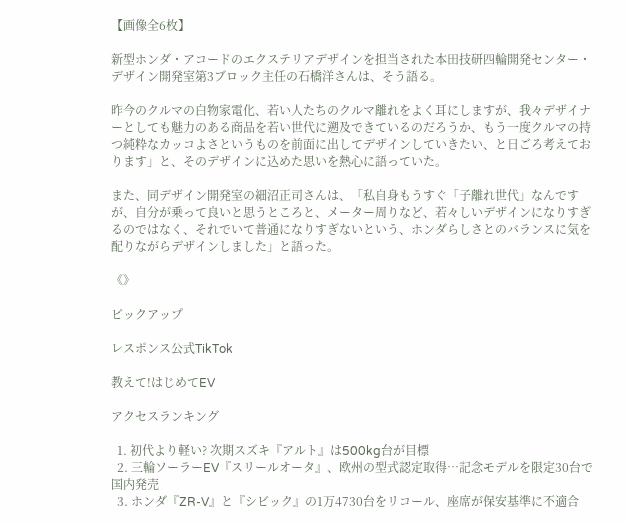【画像全6枚】

新型ホンダ・アコードのエクステリアデザインを担当された本田技研四輪開発センター・デザイン開発室第3ブロック主任の石橋洋さんは、そう語る。

昨今のクルマの白物家電化、若い人たちのクルマ離れをよく耳にしますが、我々デザイナーとしても魅力のある商品を若い世代に遡及できているのだろうか、もう一度クルマの持つ純粋なカッコよさというものを前面に出してデザインしていきたい、と日ごろ考えております」と、そのデザインに込めた思いを熱心に語っていた。

また、同デザイン開発室の細沼正司さんは、「私自身もうすぐ「子離れ世代」なんですが、自分が乗って良いと思うところと、メーター周りなど、若々しいデザインになりすぎるのではなく、それでいて普通になりすぎないという、ホンダらしさとのバランスに気を配りながらデザインしました」と語った。

《》

ピックアップ

レスポンス公式TikTok

教えて!はじめてEV

アクセスランキング

  1. 初代より軽い? 次期スズキ『アルト』は500kg台が目標
  2. 三輪ソーラーEV『スリールオータ』、欧州の型式認定取得…記念モデルを限定30台で国内発売
  3. ホンダ『ZR-V』と『シビック』の1万4730台をリコール、座席が保安基準に不適合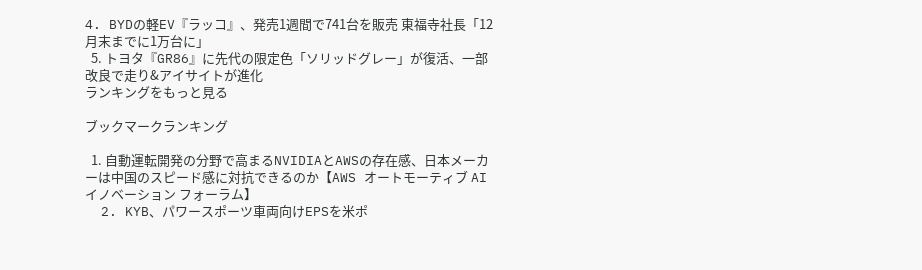4. BYDの軽EV『ラッコ』、発売1週間で741台を販売 東福寺社長「12月末までに1万台に」
  5. トヨタ『GR86』に先代の限定色「ソリッドグレー」が復活、一部改良で走り&アイサイトが進化
ランキングをもっと見る

ブックマークランキング

  1. 自動運転開発の分野で高まるNVIDIAとAWSの存在感、日本メーカーは中国のスピード感に対抗できるのか【AWS オートモーティブ AI イノベーション フォーラム】
  2. KYB、パワースポーツ車両向けEPSを米ポ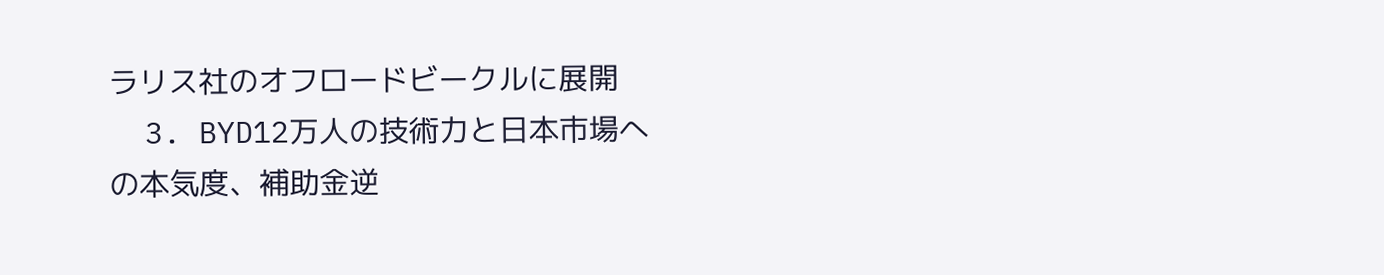ラリス社のオフロードビークルに展開
  3. BYD12万人の技術力と日本市場への本気度、補助金逆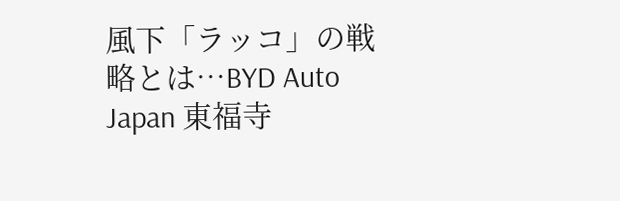風下「ラッコ」の戦略とは…BYD Auto Japan 東福寺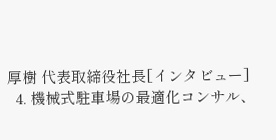厚樹 代表取締役社長[インタビュー]
  4. 機械式駐車場の最適化コンサル、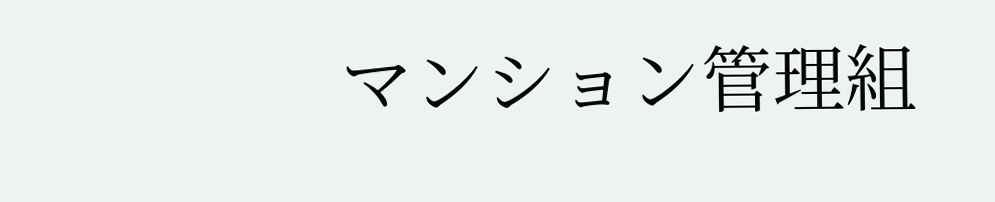マンション管理組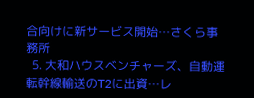合向けに新サービス開始…さくら事務所
  5. 大和ハウスベンチャーズ、自動運転幹線輸送のT2に出資…レ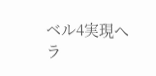ベル4実現へ
ラ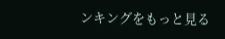ンキングをもっと見る